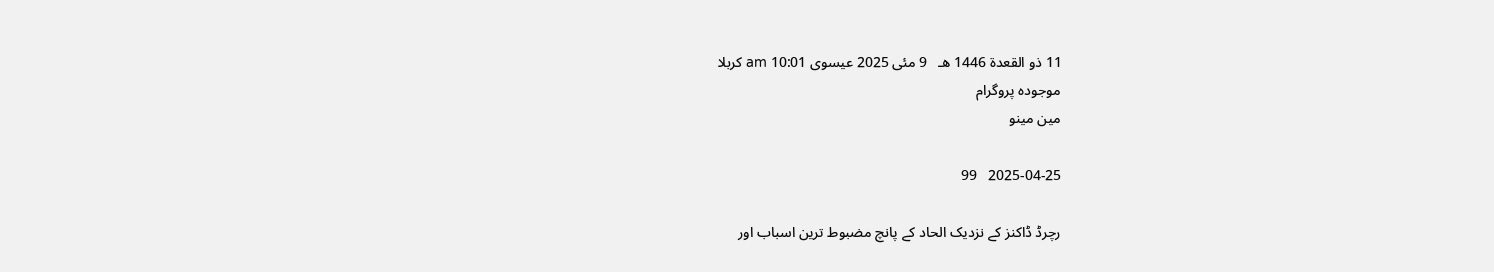11 ذو القعدة 1446 هـ   9 مئی 2025 عيسوى 10:01 am کربلا
موجودہ پروگرام
مین مینو

2025-04-25   99

رچرڈ ڈاکنز کے نزدیک الحاد کے پانچ مضبوط ترین اسباب اور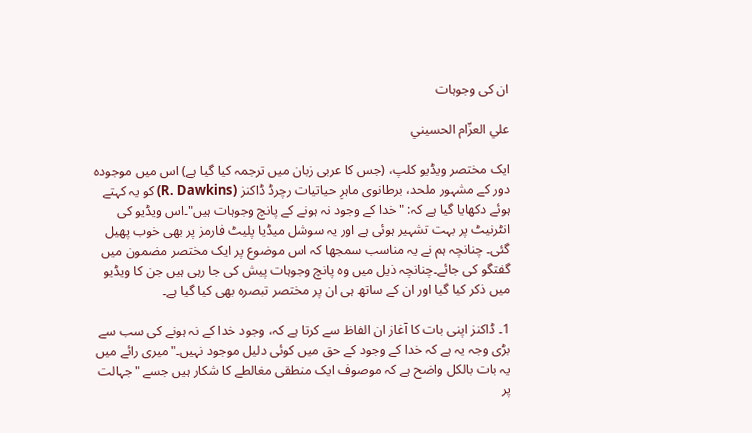ان کی وجوہات

علي العزّام الحسيني

ایک مختصر ویڈیو کلپ، (جس کا عربی زبان میں ترجمہ کیا گیا ہے) اس میں موجودہ دور کے مشہور ملحد، برطانوی ماہرِ حیاتیات رچرڈ ڈاکنز (R. Dawkins) کو یہ کہتے ہوئے دکھایا گیا ہے کہ: "خدا کے وجود نہ ہونے کے پانچ وجوہات ہیں"۔اس ویڈیو کی انٹرنیٹ پر بہت تشہیر ہوئی ہے اور یہ سوشل میڈیا پلیٹ فارمز پر بھی خوب پھیل گئی۔ چنانچہ ہم نے یہ مناسب سمجھا کہ اس موضوع پر ایک مختصر مضمون میں گفتگو کی جائے۔چنانچہ ذیل میں وہ پانچ وجوہات پیش کی جا رہی ہیں جن کا ویڈیو میں ذکر کیا گیا اور ان کے ساتھ ہی ان پر مختصر تبصرہ بھی کیا گیا ہے۔

1۔ ڈاکنز اپنی بات کا آغاز ان الفاظ سے کرتا ہے کہ، وجود خدا کے نہ ہونے کی سب سے بڑی وجہ یہ ہے کہ خدا کے وجود کے حق میں کوئی دلیل موجود نہیں۔"میری رائے میں یہ بات بالکل واضح ہے کہ موصوف ایک منطقی مغالطے کا شکار ہیں جسے "جہالت پر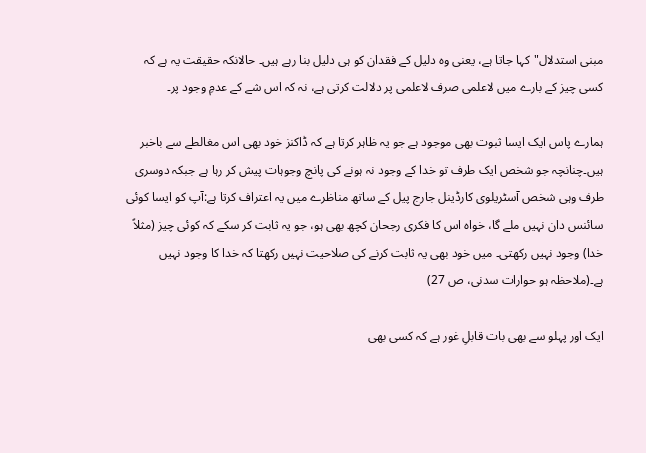مبنی استدلال"کہا جاتا ہے، یعنی وہ دلیل کے فقدان کو ہی دلیل بنا رہے ہیں۔ حالانکہ حقیقت یہ ہے کہ کسی چیز کے بارے میں لاعلمی صرف لاعلمی پر دلالت کرتی ہے، نہ کہ اس شے کے عدمِ وجود پر۔

ہمارے پاس ایک ایسا ثبوت بھی موجود ہے جو یہ ظاہر کرتا ہے کہ ڈاکنز خود بھی اس مغالطے سے باخبر ہیں۔چنانچہ جو شخص ایک طرف تو خدا کے وجود نہ ہونے کی پانچ وجوہات پیش کر رہا ہے جبکہ دوسری طرف وہی شخص آسٹریلوی کارڈینل جارج پیل کے ساتھ مناظرے میں یہ اعتراف کرتا ہے:آپ کو ایسا کوئی سائنس دان نہیں ملے گا، خواہ اس کا فکری رجحان کچھ بھی ہو، جو یہ ثابت کر سکے کہ کوئی چیز (مثلاً خدا) وجود نہیں رکھتی۔ میں خود بھی یہ ثابت کرنے کی صلاحیت نہیں رکھتا کہ خدا کا وجود نہیں ہے۔(ملاحظہ ہو حوارات سدنی، ص 27)

ایک اور پہلو سے بھی بات قابلِ غور ہے کہ کسی بھی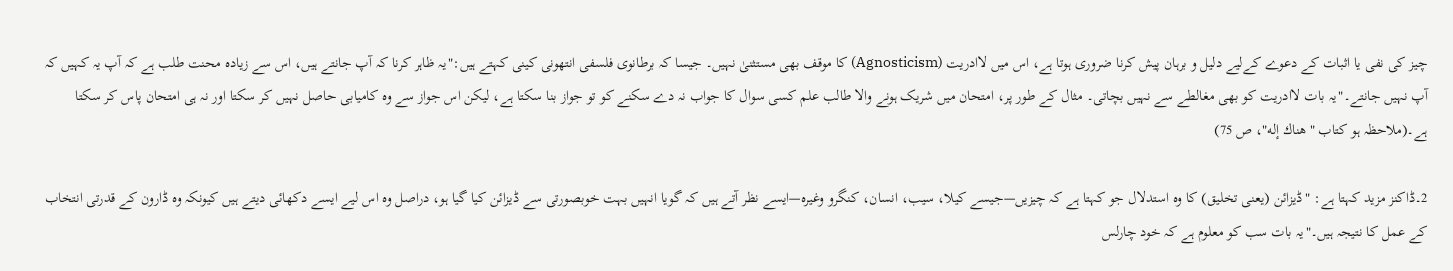چیز کی نفی یا اثبات کے دعوے کےلیے دلیل و برہان پیش کرنا ضروری ہوتا ہے، اس میں لاادریت (Agnosticism) کا موقف بھی مستثنیٰ نہیں۔ جیسا کہ برطانوی فلسفی انتھونی کینی کہتے ہیں:"یہ ظاہر کرنا کہ آپ جانتے ہیں، اس سے زیادہ محنت طلب ہے کہ آپ یہ کہیں کہ آپ نہیں جانتے۔"یہ بات لاادریت کو بھی مغالطے سے نہیں بچاتی۔ مثال کے طور پر، امتحان میں شریک ہونے والا طالب علم کسی سوال کا جواب نہ دے سکنے کو تو جواز بنا سکتا ہے، لیکن اس جواز سے وہ کامیابی حاصل نہیں کر سکتا اور نہ ہی امتحان پاس کر سکتا ہے۔(ملاحظہ ہو کتاب "هناك إله"، ص 75)

2۔ڈاکنز مزید کہتا ہے: "ڈیزائن (یعنی تخلیق) کا وہ استدلال جو کہتا ہے کہ چیزیں—جیسے کیلا، سیب، انسان، کنگرو وغیرہ—ایسے نظر آتے ہیں کہ گویا انہیں بہت خوبصورتی سے ڈیزائن کیا گیا ہو، دراصل وہ اس لیے ایسے دکھائی دیتے ہیں کیونکہ وہ ڈارون کے قدرتی انتخاب کے عمل کا نتیجہ ہیں۔"یہ بات سب کو معلوم ہے کہ خود چارلس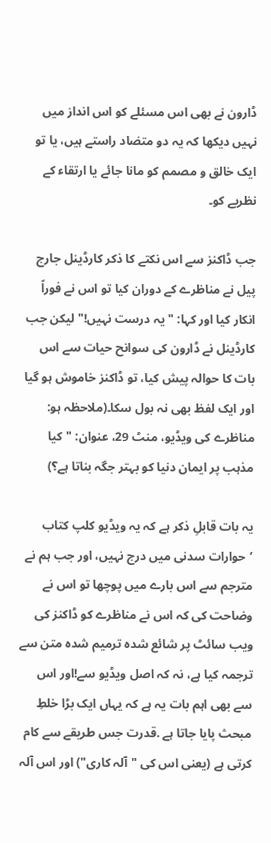ڈارون نے بھی اس مسئلے کو اس انداز میں نہیں دیکھا کہ یہ دو متضاد راستے ہیں، یا تو ایک خالق و مصمم کو مانا جائے یا ارتقاء کے نظریے کو۔

جب ڈاکنز سے اس نکتے کا ذکر کارڈینل جارج پیل نے مناظرے کے دوران کیا تو اس نے فوراً انکار کیا اور کہا: "یہ درست نہیں!"لیکن جب کارڈینل نے ڈارون کی سوانح حیات سے اس بات کا حوالہ پیش کیا، تو ڈاکنز خاموش ہو گیا اور ایک لفظ بھی نہ بول سکا۔(ملاحظہ ہو: مناظرے کی ویڈیو، منٹ 29، عنوان: "کیا مذہب پر ایمان دنیا کو بہتر جگہ بناتا ہے؟)

یہ بات قابلِ ذکر ہے کہ یہ ویڈیو کلپ کتاب ’حوارات سدنی میں درج نہیں، اور جب ہم نے مترجم سے اس بارے میں پوچھا تو اس نے وضاحت کی کہ اس نے مناظرے کو ڈاکنز کی ویب سائٹ پر شائع شدہ ترمیم شدہ متن سے ترجمہ کیا ہے، نہ کہ اصل ویڈیو سے!اور اس سے بھی اہم بات یہ ہے کہ یہاں ایک بڑا خلطِ مبحث پایا جاتا ہے .قدرت جس طریقے سے کام کرتی ہے (یعنی اس کی "آلہ کاری") اور اس آلہ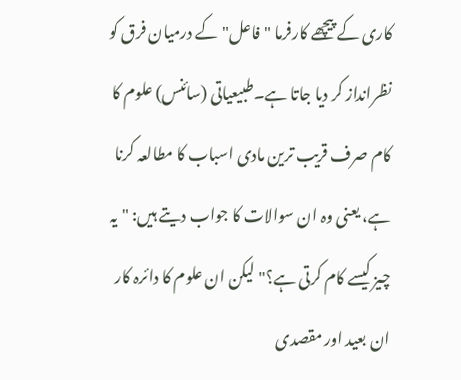کاری کے پیچھے کارفرما "فاعل"کے درمیان فرق کو نظرانداز کر دیا جاتا ہے۔طبیعیاتی (سائنس) علوم کا کام صرف قریب ترین مادی اسباب کا مطالعہ کرنا ہے، یعنی وہ ان سوالات کا جواب دیتے ہیں: "یہ چیز کیسے کام کرتی ہے؟"لیکن ان علوم کا دائرہ کار ان بعید اور مقصدی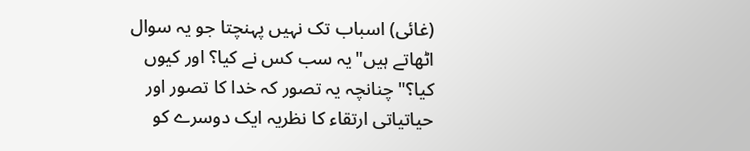(غائی) اسباب تک نہیں پہنچتا جو یہ سوال اٹھاتے ہیں"یہ سب کس نے کیا؟ اور کیوں کیا؟"چنانچہ یہ تصور کہ خدا کا تصور اور حیاتیاتی ارتقاء کا نظریہ ایک دوسرے کو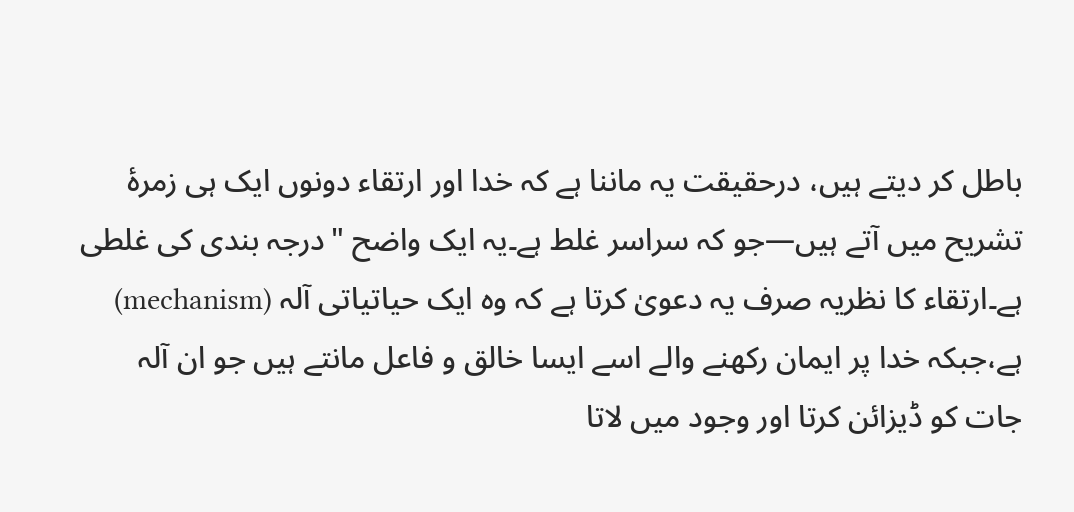باطل کر دیتے ہیں، درحقیقت یہ ماننا ہے کہ خدا اور ارتقاء دونوں ایک ہی زمرۂ تشریح میں آتے ہیں—جو کہ سراسر غلط ہے۔یہ ایک واضح "درجہ بندی کی غلطی ہے۔ارتقاء کا نظریہ صرف یہ دعویٰ کرتا ہے کہ وہ ایک حیاتیاتی آلہ (mechanism) ہے،جبکہ خدا پر ایمان رکھنے والے اسے ایسا خالق و فاعل مانتے ہیں جو ان آلہ جات کو ڈیزائن کرتا اور وجود میں لاتا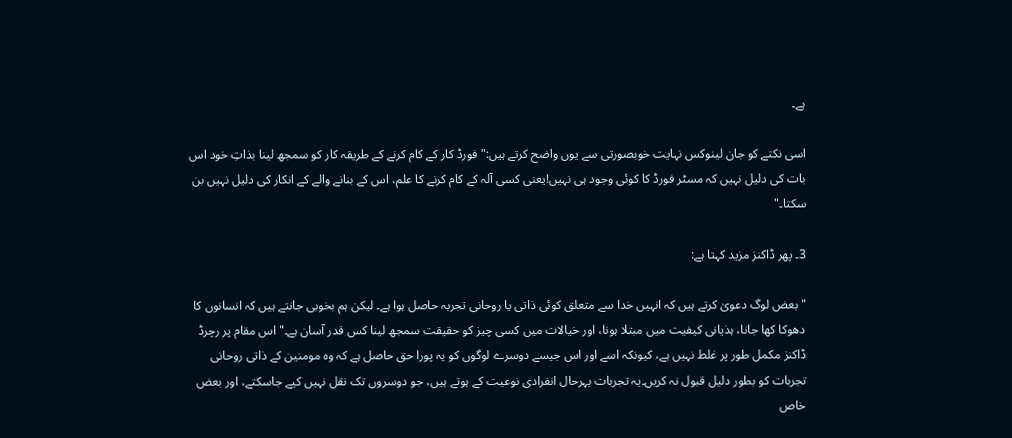ہے۔

اسی نکتے کو جان لینوکس نہایت خوبصورتی سے یوں واضح کرتے ہیں:"فورڈ کار کے کام کرنے کے طریقہ کار کو سمجھ لینا بذاتِ خود اس بات کی دلیل نہیں کہ مسٹر فورڈ کا کوئی وجود ہی نہیں!یعنی کسی آلہ کے کام کرنے کا علم، اس کے بنانے والے کے انکار کی دلیل نہیں بن سکتا۔"

3۔ پھر ڈاکنز مزید کہتا ہے:

"بعض لوگ دعویٰ کرتے ہیں کہ انہیں خدا سے متعلق کوئی ذاتی یا روحانی تجربہ حاصل ہوا ہے۔ لیکن ہم بخوبی جانتے ہیں کہ انسانوں کا دھوکا کھا جانا، ہذیانی کیفیت میں مبتلا ہونا، اور خیالات میں کسی چیز کو حقیقت سمجھ لینا کس قدر آسان ہے۔"اس مقام پر رچرڈ ڈاکنز مکمل طور پر غلط نہیں ہے، کیونکہ اسے اور اس جیسے دوسرے لوگوں کو یہ پورا حق حاصل ہے کہ وہ مومنین کے ذاتی روحانی تجربات کو بطور دلیل قبول نہ کریں۔یہ تجربات بہرحال انفرادی نوعیت کے ہوتے ہیں، جو دوسروں تک نقل نہیں کیے جاسکتے، اور بعض خاص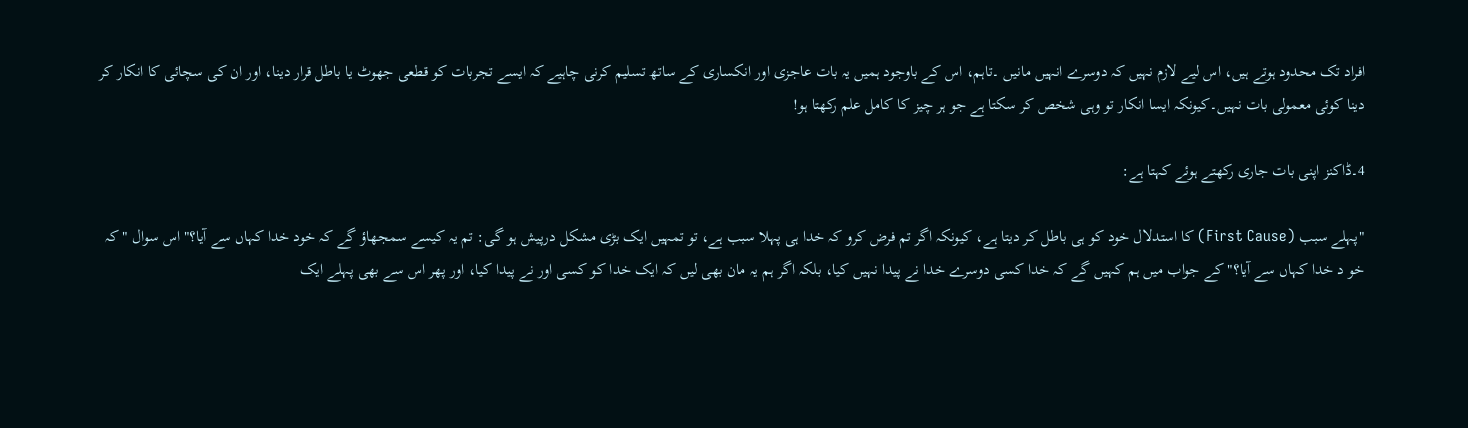افراد تک محدود ہوتے ہیں، اس لیے لازم نہیں کہ دوسرے انہیں مانیں ۔تاہم، اس کے باوجود ہمیں یہ بات عاجزی اور انکساری کے ساتھ تسلیم کرنی چاہیے کہ ایسے تجربات کو قطعی جھوٹ یا باطل قرار دینا، اور ان کی سچائی کا انکار کر دینا کوئی معمولی بات نہیں۔کیونکہ ایسا انکار تو وہی شخص کر سکتا ہے جو ہر چیز کا کامل علم رکھتا ہو!

4۔ڈاکنز اپنی بات جاری رکھتے ہوئے کہتا ہے:

"پہلے سبب (First Cause) کا استدلال خود کو ہی باطل کر دیتا ہے، کیونکہ اگر تم فرض کرو کہ خدا ہی پہلا سبب ہے، تو تمہیں ایک بڑی مشکل درپیش ہو گی: تم یہ کیسے سمجھاؤ گے کہ خود خدا کہاں سے آیا؟"اس سوال "کہ خو د خدا کہاں سے آیا؟" کے جواب میں ہم کہیں گے کہ خدا کسی دوسرے خدا نے پیدا نہیں کیا، بلکہ اگر ہم یہ مان بھی لیں کہ ایک خدا کو کسی اور نے پیدا کیا، اور پھر اس سے بھی پہلے ایک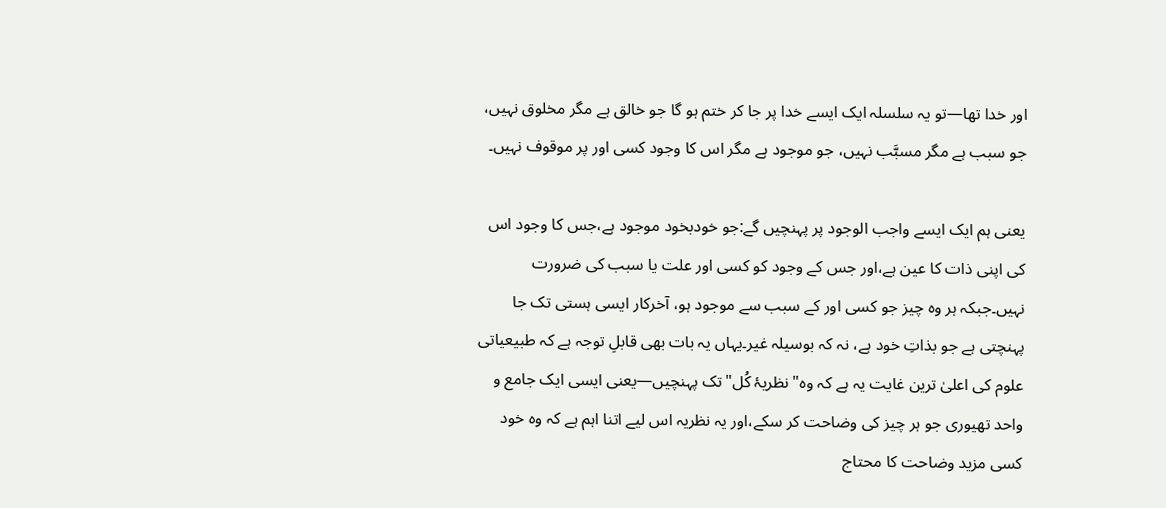اور خدا تھا—تو یہ سلسلہ ایک ایسے خدا پر جا کر ختم ہو گا جو خالق ہے مگر مخلوق نہیں، جو سبب ہے مگر مسبَّب نہیں، جو موجود ہے مگر اس کا وجود کسی اور پر موقوف نہیں۔

یعنی ہم ایک ایسے واجب الوجود پر پہنچیں گے:جو خودبخود موجود ہے،جس کا وجود اس کی اپنی ذات کا عین ہے،اور جس کے وجود کو کسی اور علت یا سبب کی ضرورت نہیں۔جبکہ ہر وہ چیز جو کسی اور کے سبب سے موجود ہو، آخرکار ایسی ہستی تک جا پہنچتی ہے جو بذاتِ خود ہے، نہ کہ بوسیلہ غیر۔یہاں یہ بات بھی قابلِ توجہ ہے کہ طبیعیاتی علوم کی اعلیٰ ترین غایت یہ ہے کہ وہ"نظریۂ کُل"تک پہنچیں—یعنی ایسی ایک جامع و واحد تھیوری جو ہر چیز کی وضاحت کر سکے،اور یہ نظریہ اس لیے اتنا اہم ہے کہ وہ خود کسی مزید وضاحت کا محتاج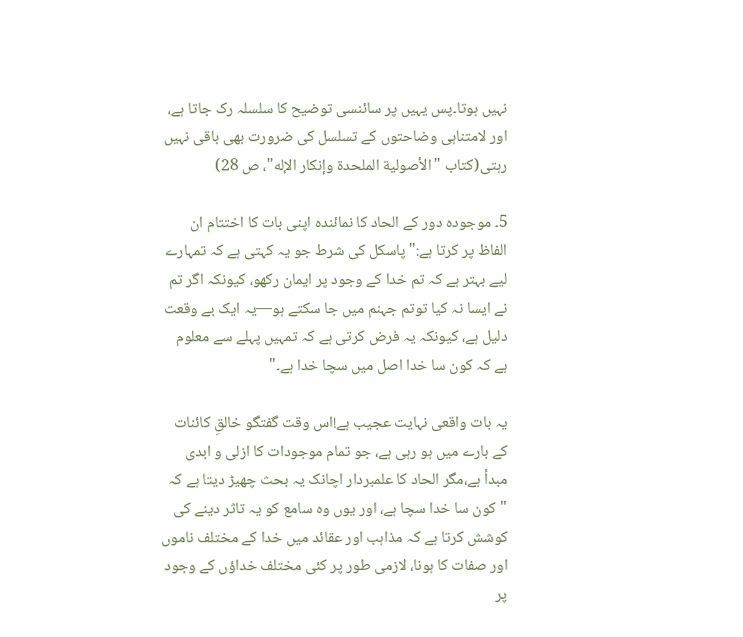نہیں ہوتا۔پس یہیں پر سائنسی توضیح کا سلسلہ رک جاتا ہے، اور لامتناہی وضاحتوں کے تسلسل کی ضرورت بھی باقی نہیں رہتی(کتاب "الأصولية الملحدة وإنكار الإله"، ص 28)

5۔ موجودہ دور کے الحاد کا نمائندہ اپنی بات کا اختتام ان الفاظ پر کرتا ہے:"پاسکل کی شرط جو یہ کہتی ہے کہ تمہارے لیے بہتر ہے کہ تم خدا کے وجود پر ایمان رکھو، کیونکہ اگر تم نے ایسا نہ کیا توتم جہنم میں جا سکتے ہو—یہ ایک بے وقعت دلیل ہے، کیونکہ یہ فرض کرتی ہے کہ تمہیں پہلے سے معلوم ہے کہ کون سا خدا اصل میں سچا خدا ہے۔"

یہ بات واقعی نہایت عجیب ہے!اس وقت گفتگو خالقِ کائنات کے بارے میں ہو رہی ہے، جو تمام موجودات کا ازلی و ابدی مبدأ ہے،مگر الحاد کا علمبردار اچانک یہ بحث چھیڑ دیتا ہے کہ "کون سا خدا سچا ہے، اور یوں وہ سامع کو یہ تاثر دینے کی کوشش کرتا ہے کہ مذاہب اور عقائد میں خدا کے مختلف ناموں اور صفات کا ہونا، لازمی طور پر کئی مختلف خداؤں کے وجود پر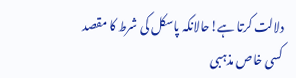دلالت کرتا ہے!حالانکہ پاسکل کی شرط کا مقصد کسی خاص مذہبی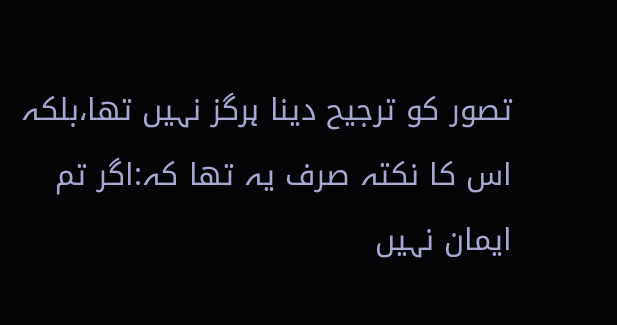تصور کو ترجیح دینا ہرگز نہیں تھا،بلکہ اس کا نکتہ صرف یہ تھا کہ:اگر تم ایمان نہیں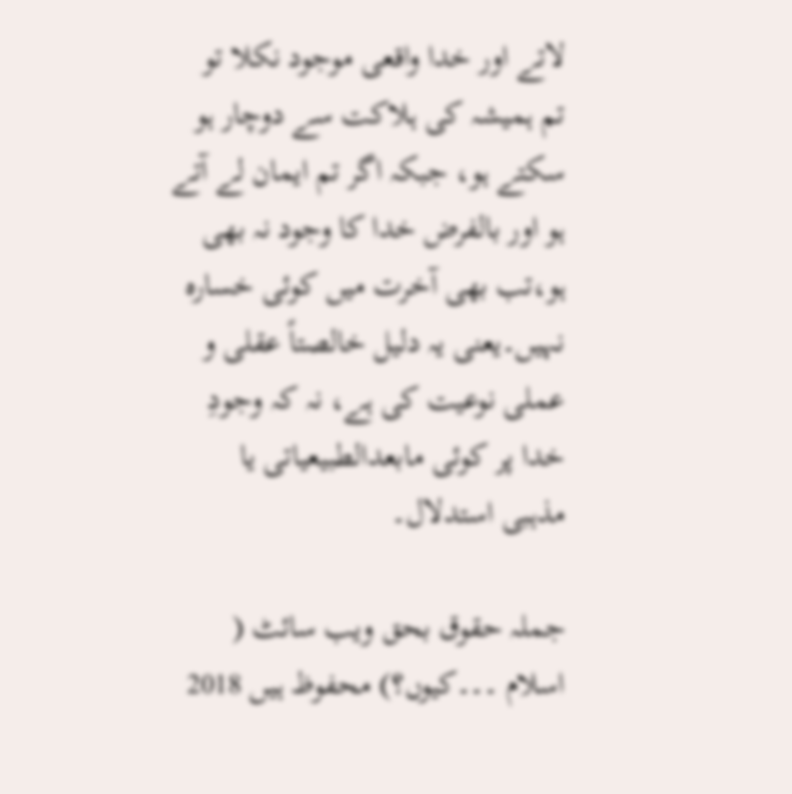لاتے اور خدا واقعی موجود نکلا تو تم ہمیشہ کی ہلاکت سے دوچار ہو سکتے ہو، جبکہ اگر تم ایمان لے آتے ہو اور بالفرض خدا کا وجود نہ بھی ہو،تب بھی آخرت میں کوئی خسارہ نہیں۔یعنی یہ دلیل خالصتاً عقلی و عملی نوعیت کی ہے، نہ کہ وجودِ خدا پر کوئی مابعدالطبیعیاتی یا مذہبی استدلال۔

جملہ حقوق بحق ویب سائٹ ( اسلام ۔۔۔کیوں؟) محفوظ ہیں 2018